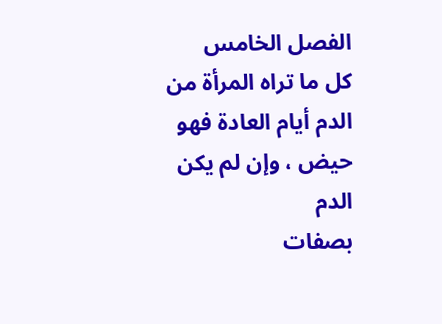الفصل الخامس
كل ما تراه المرأة من الدم أيام العادة فهو حيض ، وإن لم يكن الدم
بصفات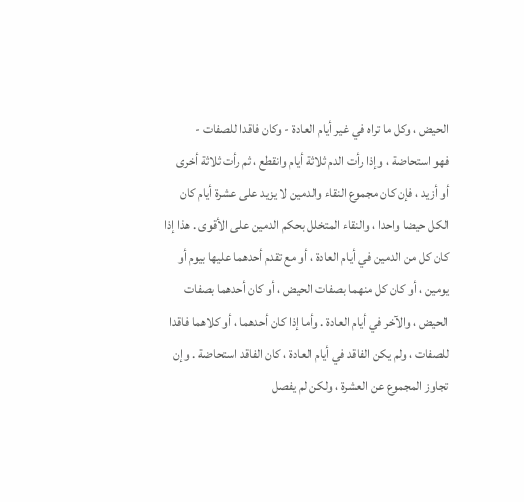الحيض ، وكل ما تراه في غير أيام العادة - وكان فاقدا للصفات -
فهو استحاضة ، وإذا رأت الدم ثلاثة أيام وانقطع ، ثم رأت ثلاثة أخرى
أو أزيد ، فإن كان مجموع النقاء والدمين لا يزيد على عشرة أيام كان
الكل حيضا واحدا ، والنقاء المتخلل بحكم الدمين على الأقوى . هذا إذا
كان كل من الدمين في أيام العادة ، أو مع تقدم أحدهما عليها بيوم أو
يومين ، أو كان كل منهما بصفات الحيض ، أو كان أحدهما بصفات
الحيض ، والآخر في أيام العادة . وأما إذا كان أحدهما ، أو كلاهما فاقدا
للصفات ، ولم يكن الفاقد في أيام العادة ، كان الفاقد استحاضة . وإن
تجاوز المجموع عن العشرة ، ولكن لم يفصل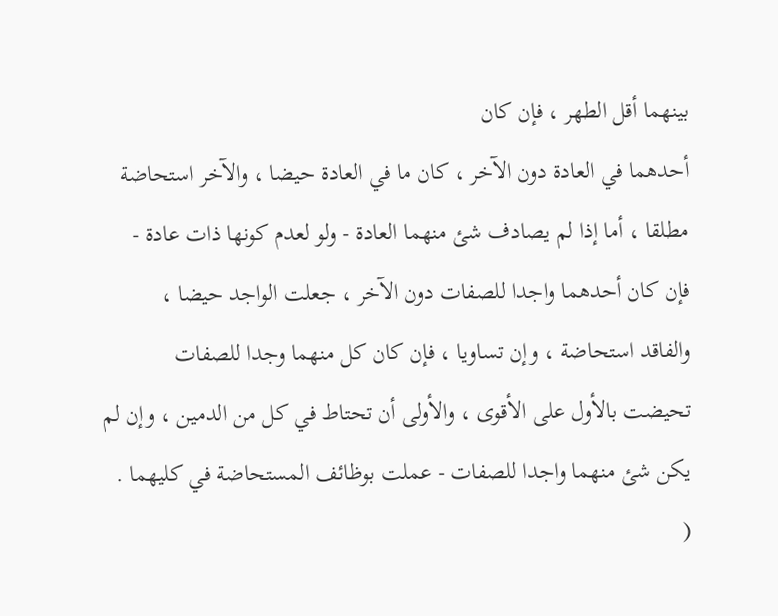بينهما أقل الطهر ، فإن كان
أحدهما في العادة دون الآخر ، كان ما في العادة حيضا ، والآخر استحاضة
مطلقا ، أما إذا لم يصادف شئ منهما العادة - ولو لعدم كونها ذات عادة -
فإن كان أحدهما واجدا للصفات دون الآخر ، جعلت الواجد حيضا ،
والفاقد استحاضة ، وإن تساويا ، فإن كان كل منهما وجدا للصفات
تحيضت بالأول على الأقوى ، والأولى أن تحتاط في كل من الدمين ، وإن لم
يكن شئ منهما واجدا للصفات - عملت بوظائف المستحاضة في كليهما .
(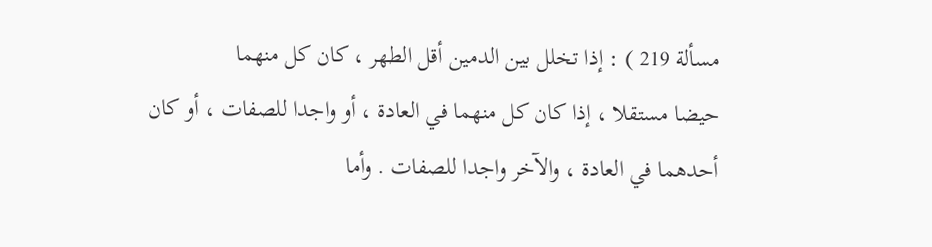مسألة 219 ) : إذا تخلل بين الدمين أقل الطهر ، كان كل منهما
حيضا مستقلا ، إذا كان كل منهما في العادة ، أو واجدا للصفات ، أو كان
أحدهما في العادة ، والآخر واجدا للصفات . وأما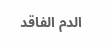الدم الفاقد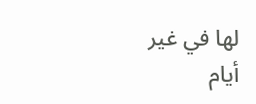لها في غير
أيام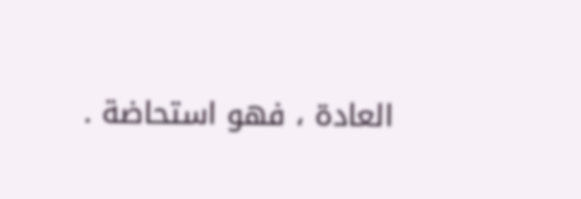العادة ، فهو استحاضة .